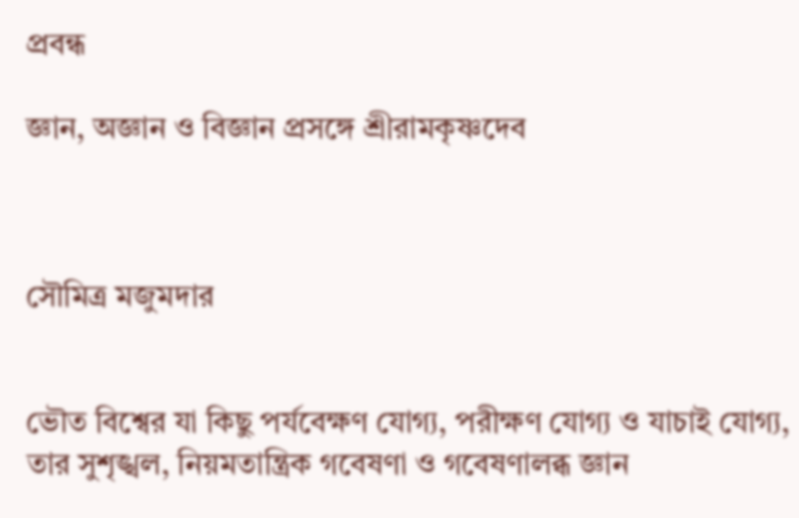প্রবন্ধ

জ্ঞান, অজ্ঞান ও বিজ্ঞান প্রসঙ্গে শ্রীরামকৃষ্ণদেব



সৌমিত্র মজুমদার


ভৌত বিশ্বের যা কিছু পর্যবেক্ষণ যোগ্য, পরীক্ষণ যোগ্য ও যাচাই যোগ্য, তার সুশৃঙ্খল, নিয়মতান্ত্রিক গবেষণা ও গবেষণালব্ধ জ্ঞান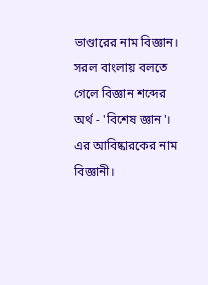ভাণ্ডারের নাম বিজ্ঞান। সরল বাংলায় বলতে গেলে বিজ্ঞান শব্দের অর্থ - 'বিশেষ জ্ঞান'। এর আবিষ্কারকের নাম বিজ্ঞানী।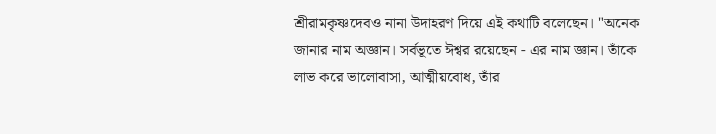শ্রীরামকৃষ্ণদেবও নানা উদাহরণ দিয়ে এই কথাটি বলেছেন। "অনেক জানার নাম অজ্ঞান। সর্বভূতে ঈশ্বর রয়েছেন - এর নাম জ্ঞান। তাঁকে লাভ করে ভালোবাসা, আত্মীয়বোধ, তাঁর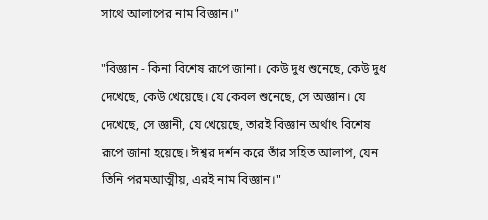সাথে আলাপের নাম বিজ্ঞান।"

"বিজ্ঞান - কিনা বিশেষ রূপে জানা। কেউ দুধ শুনেছে, কেউ দুধ দেখেছে, কেউ খেয়েছে। যে কেবল শুনেছে, সে অজ্ঞান। যে দেখেছে, সে জ্ঞানী, যে খেয়েছে, তারই বিজ্ঞান অর্থাৎ বিশেষ রূপে জানা হয়েছে। ঈশ্বর দর্শন করে তাঁর সহিত আলাপ, যেন তিনি পরমআত্মীয়, এরই নাম বিজ্ঞান।"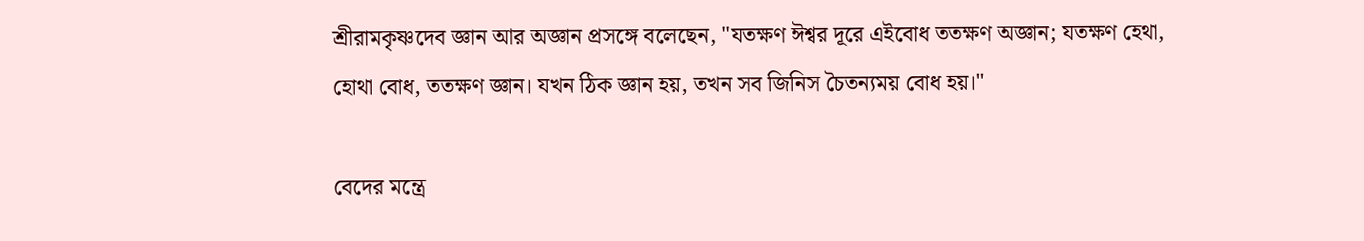শ্রীরামকৃষ্ণদেব জ্ঞান আর অজ্ঞান প্রসঙ্গে বলেছেন, "যতক্ষণ ঈশ্বর দূরে এইবোধ ততক্ষণ অজ্ঞান; যতক্ষণ হেথা, হোথা বোধ, ততক্ষণ জ্ঞান। যখন ঠিক জ্ঞান হয়, তখন সব জিনিস চৈতন্যময় বোধ হয়।"

বেদের মন্ত্রে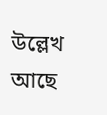উল্লেখ আছে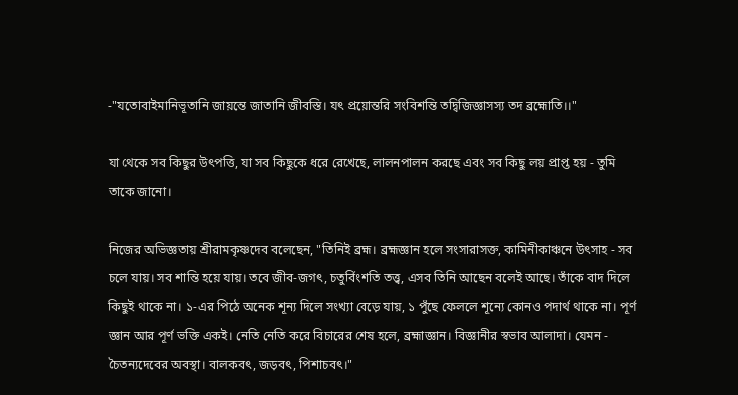-"যতোবাইমানিভূতানি জায়ন্তে জাতানি জীবস্তি। যৎ প্রয়োন্তরি সংবিশন্তি তদ্বিজিজ্ঞাসস্য তদ ব্রহ্মোতি।।"

যা থেকে সব কিছুর উৎপত্তি, যা সব কিছুকে ধরে রেখেছে, লালনপালন করছে এবং সব কিছু লয় প্রাপ্ত হয় - তুমি তাকে জানো।

নিজের অভিজ্ঞতায় শ্রীরামকৃষ্ণদেব বলেছেন, "তিনিই ব্রহ্ম। ব্রহ্মজ্ঞান হলে সংসারাসক্ত, কামিনীকাঞ্চনে উৎসাহ - সব চলে যায়। সব শান্তি হয়ে যায়। তবে জীব-জগৎ, চতুর্বিংশতি তত্ত্ব, এসব তিনি আছেন বলেই আছে। তাঁকে বাদ দিলে কিছুই থাকে না। ১-এর পিঠে অনেক শূন্য দিলে সংখ্যা বেড়ে যায়, ১ পুঁছে ফেললে শূন্যে কোনও পদার্থ থাকে না। পূর্ণ জ্ঞান আর পূর্ণ ভক্তি একই। নেতি নেতি করে বিচারের শেষ হলে, ব্রহ্মাজ্ঞান। বিজ্ঞানীর স্বভাব আলাদা। যেমন - চৈতন্যদেবের অবস্থা। বালকবৎ, জড়বৎ, পিশাচবৎ।"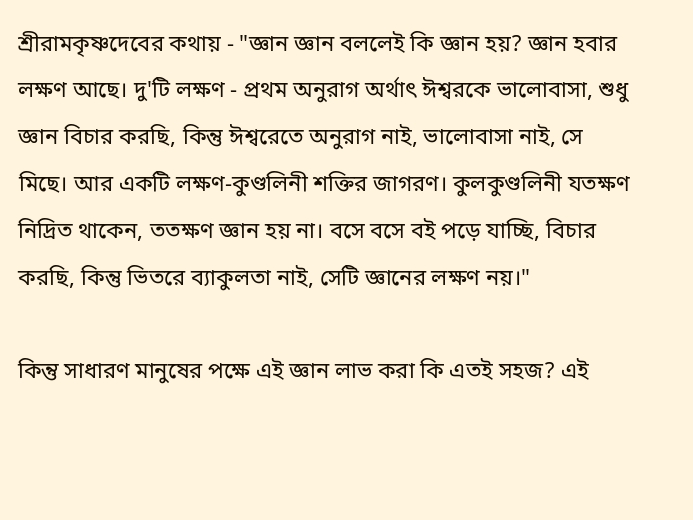শ্রীরামকৃষ্ণদেবের কথায় - "জ্ঞান জ্ঞান বললেই কি জ্ঞান হয়? জ্ঞান হবার লক্ষণ আছে। দু'টি লক্ষণ - প্রথম অনুরাগ অর্থাৎ ঈশ্বরকে ভালোবাসা, শুধু জ্ঞান বিচার করছি, কিন্তু ঈশ্বরেতে অনুরাগ নাই, ভালোবাসা নাই, সে মিছে। আর একটি লক্ষণ-কুণ্ডলিনী শক্তির জাগরণ। কুলকুণ্ডলিনী যতক্ষণ নিদ্রিত থাকেন, ততক্ষণ জ্ঞান হয় না। বসে বসে বই পড়ে যাচ্ছি, বিচার করছি, কিন্তু ভিতরে ব্যাকুলতা নাই, সেটি জ্ঞানের লক্ষণ নয়।"

কিন্তু সাধারণ মানুষের পক্ষে এই জ্ঞান লাভ করা কি এতই সহজ? এই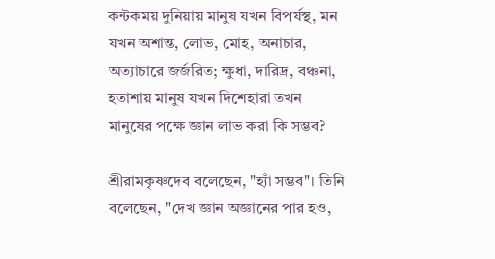কন্টকময় দুনিয়ায় মানুষ যখন বিপর্যস্থ, মন যখন অশান্ত, লোভ, মোহ, অনাচার, অত্যাচারে জর্জরিত; ক্ষুধা, দারিদ্র, বঞ্চনা, হতাশায় মানুষ যখন দিশেহারা তখন মানুষের পক্ষে জ্ঞান লাভ করা কি সম্ভব?

শ্রীরামকৃষ্ণদেব বলেছেন, "হ্যাঁ সম্ভব"। তিনি বলেছেন, "দেখ জ্ঞান অজ্ঞানের পার হও,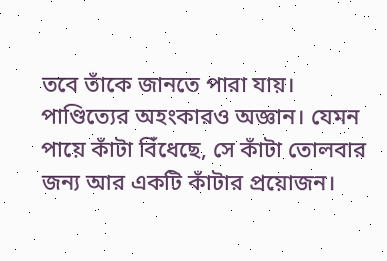তবে তাঁকে জানতে পারা যায়। পাণ্ডিত্যের অহংকারও অজ্ঞান। যেমন পায়ে কাঁটা বিঁধেছে, সে কাঁটা তোলবার জন্য আর একটি কাঁটার প্রয়োজন।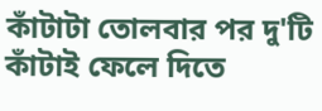কাঁটাটা তোলবার পর দু'টি কাঁটাই ফেলে দিতে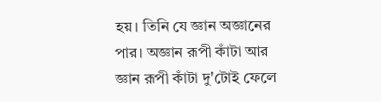হয়। তিনি যে জ্ঞান অজ্ঞানের পার। অজ্ঞান রূপী কাঁটা আর জ্ঞান রূপী কাঁটা দু'টোই ফেলে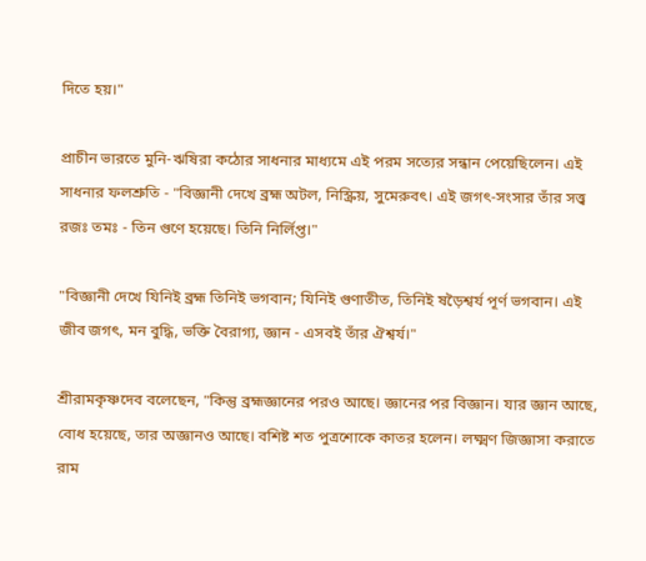দিতে হয়।"

প্রাচীন ভারতে মুনি-ঋষিরা কঠোর সাধনার মাধ্যমে এই পরম সত্যের সন্ধান পেয়েছিলেন। এই সাধনার ফলশ্রুতি - "বিজ্ঞানী দেখে ব্রহ্ম অটল, নিস্ক্রিয়, সুমেরুবৎ। এই জগৎ-সংসার তাঁর সত্ত্ব রজঃ তমঃ - তিন গুণে হয়েছে। তিনি নির্লিপ্ত।"

"বিজ্ঞানী দেখে যিনিই ব্রহ্ম তিনিই ভগবান; যিনিই গুণাতীত, তিনিই ষড়ৈশ্বর্য পূর্ণ ভগবান। এই জীব জগৎ, মন বুদ্ধি, ভক্তি বৈরাগ্য, জ্ঞান - এসবই তাঁর ঐশ্বর্য।"

শ্রীরামকৃষ্ণদেব বলেছেন, "কিন্তু ব্রহ্মজ্ঞানের পরও আছে। জ্ঞানের পর বিজ্ঞান। যার জ্ঞান আছে, বোধ হয়েছে, তার অজ্ঞানও আছে। বশিষ্ট শত পুত্রশোকে কাতর হলেন। লক্ষ্মণ জিজ্ঞাসা করাতে রাম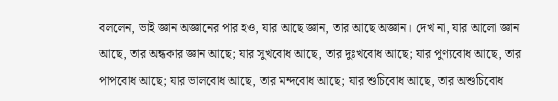বললেন, ভাই জ্ঞান অজ্ঞানের পার হও, যার আছে জ্ঞান, তার আছে অজ্ঞান। দেখ না, যার আলো জ্ঞান আছে, তার অন্ধকার জ্ঞান আছে; যার সুখবোধ আছে, তার দুঃখবোধ আছে; যার পুণ্যবোধ আছে, তার পাপবোধ আছে; যার ভালবোধ আছে, তার মন্দবোধ আছে; যার শুচিবোধ আছে, তার অশুচিবোধ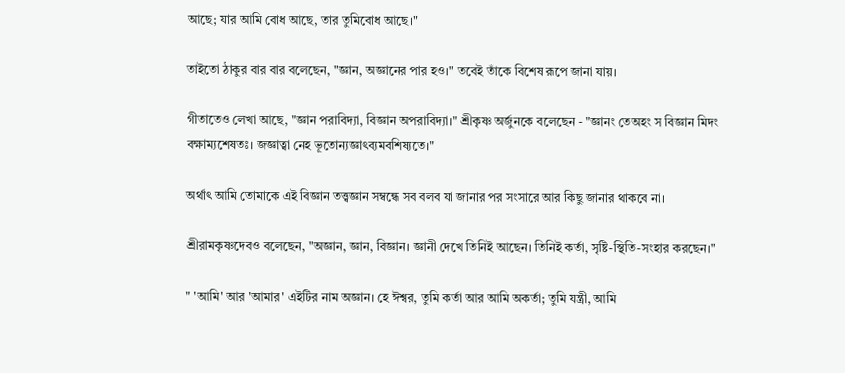আছে; যার আমি বোধ আছে, তার তুমিবোধ আছে।"

তাইতো ঠাকুর বার বার বলেছেন, "জ্ঞান, অজ্ঞানের পার হও।" তবেই তাঁকে বিশেষ রূপে জানা যায়।

গীতাতেও লেখা আছে, "জ্ঞান পরাবিদ্যা, বিজ্ঞান অপরাবিদ্যা।" শ্রীকৃষ্ণ অর্জুনকে বলেছেন - "জ্ঞানং তেঅহং স বিজ্ঞান মিদং বক্ষাম্যশেষতঃ। জজ্ঞাত্বা নেহ ভূতোন্যজ্ঞাৎব্যমবশিষ্যতে।"

অর্থাৎ আমি তোমাকে এই বিজ্ঞান তত্ত্বজ্ঞান সম্বন্ধে সব বলব যা জানার পর সংসারে আর কিছু জানার থাকবে না।

শ্রীরামকৃষ্ণদেবও বলেছেন, "অজ্ঞান, জ্ঞান, বিজ্ঞান। জ্ঞানী দেখে তিনিই আছেন। তিনিই কর্তা, সৃষ্টি-স্থিতি-সংহার করছেন।"

" 'আমি' আর 'আমার' এইটির নাম অজ্ঞান। হে ঈশ্বর, তুমি কর্তা আর আমি অকর্তা; তুমি যন্ত্রী, আমি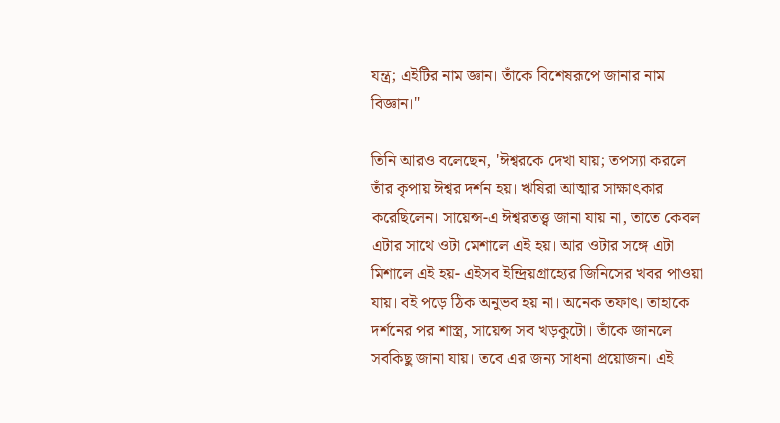যন্ত্র; এইটির নাম জ্ঞান। তাঁকে বিশেষরূপে জানার নাম বিজ্ঞান।"

তিনি আরও বলেছেন, 'ঈশ্বরকে দেখা যায়; তপস্যা করলে তাঁর কৃপায় ঈশ্বর দর্শন হয়। ঋষিরা আত্মার সাক্ষাৎকার করেছিলেন। সায়েন্স-এ ঈশ্বরতত্ত্ব জানা যায় না, তাতে কেবল এটার সাথে ওটা মেশালে এই হয়। আর ওটার সঙ্গে এটা মিশালে এই হয়- এইসব ইন্দ্রিয়গ্রাহ্যের জিনিসের খবর পাওয়া যায়। বই পড়ে ঠিক অনুভব হয় না। অনেক তফাৎ। তাহাকে দর্শনের পর শাস্ত্র, সায়েন্স সব খড়কুটো। তাঁকে জানলে সবকিছু জানা যায়। তবে এর জন্য সাধনা প্রয়োজন। এই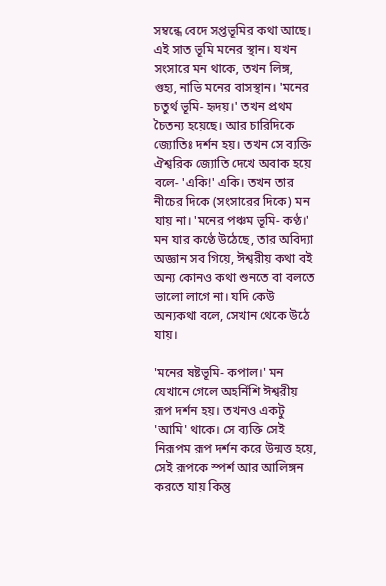সম্বন্ধে বেদে সপ্তভূমির কথা আছে। এই সাত ভূমি মনের স্থান। যখন সংসারে মন থাকে, তখন লিঙ্গ, গুহ্য, নাভি মনের বাসস্থান। 'মনের চতুর্থ ভূমি- হৃদয়।' তখন প্রথম চৈতন্য হয়েছে। আর চারিদিকে জ্যোতিঃ দর্শন হয়। তখন সে ব্যক্তি ঐশ্বরিক জ্যোতি দেখে অবাক হয়ে বলে- 'একি!' একি। তখন তার নীচের দিকে (সংসারের দিকে) মন যায় না। 'মনের পঞ্চম ভূমি- কণ্ঠ।' মন যার কণ্ঠে উঠেছে, তার অবিদ্যা অজ্ঞান সব গিয়ে, ঈশ্বরীয় কথা বই অন্য কোনও কথা শুনতে বা বলতে ভালো লাগে না। যদি কেউ অন্যকথা বলে, সেখান থেকে উঠে যায়।

'মনের ষষ্টভূমি- কপাল।' মন যেখানে গেলে অহর্নিশি ঈশ্বরীয় রূপ দর্শন হয়। তখনও একটু 'আমি' থাকে। সে ব্যক্তি সেই নিরূপম রূপ দর্শন করে উন্মত্ত হয়ে, সেই রূপকে স্পর্শ আর আলিঙ্গন করতে যায় কিন্তু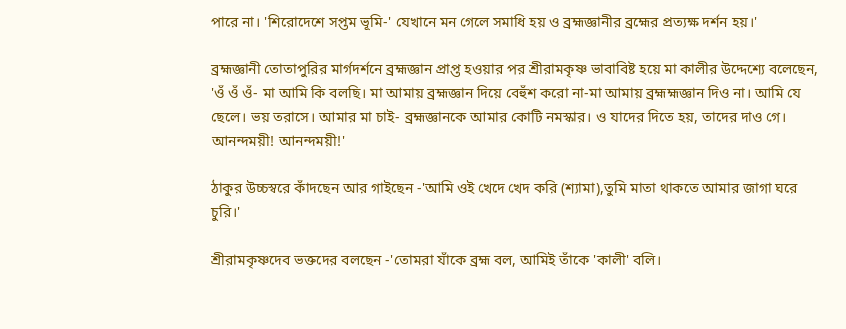পারে না। 'শিরোদেশে সপ্তম ভূমি-' যেখানে মন গেলে সমাধি হয় ও ব্রহ্মজ্ঞানীর ব্রহ্মের প্রত্যক্ষ দর্শন হয়।'

ব্রহ্মজ্ঞানী তোতাপুরির মার্গদর্শনে ব্রহ্মজ্ঞান প্রাপ্ত হওয়ার পর শ্রীরামকৃষ্ণ ভাবাবিষ্ট হয়ে মা কালীর উদ্দেশ্যে বলেছেন, 'ওঁ ওঁ ওঁ- মা আমি কি বলছি। মা আমায় ব্রহ্মজ্ঞান দিয়ে বেহুঁশ করো না-মা আমায় ব্রহ্মহ্মজ্ঞান দিও না। আমি যে ছেলে। ভয় তরাসে। আমার মা চাই- ব্রহ্মজ্ঞানকে আমার কোটি নমস্কার। ও যাদের দিতে হয়, তাদের দাও গে। আনন্দময়ী! আনন্দময়ী!'

ঠাকুর উচ্চস্বরে কাঁদছেন আর গাইছেন -'আমি ওই খেদে খেদ করি (শ্যামা),তুমি মাতা থাকতে আমার জাগা ঘরে চুরি।'

শ্রীরামকৃষ্ণদেব ভক্তদের বলছেন -'তোমরা যাঁকে ব্রহ্ম বল, আমিই তাঁকে 'কালী' বলি।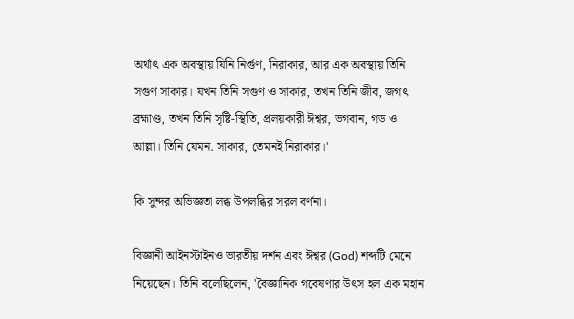অর্থাৎ এক অবস্থায় যিনি নির্গুণ, নিরাকার, আর এক অবস্থায় তিনি সগুণ সাকার। যখন তিনি সগুণ ও সাকার, তখন তিনি জীব, জগৎ ব্রহ্মাণ্ড, তখন তিনি সৃষ্টি-স্থিতি, প্রলয়কারী ঈশ্বর, ভগবান, গড ও আল্লা। তিনি যেমন. সাকার, তেমনই নিরাকার।'

কি সুন্দর অভিজ্ঞতা লব্ধ উপলব্ধির সরল বর্ণনা।

বিজ্ঞানী আইনস্টাইনও ভারতীয় দর্শন এবং ঈশ্বর (God) শব্দটি মেনে নিয়েছেন। তিনি বলেছিলেন, 'বৈজ্ঞানিক গবেষণার উৎস হল এক মহান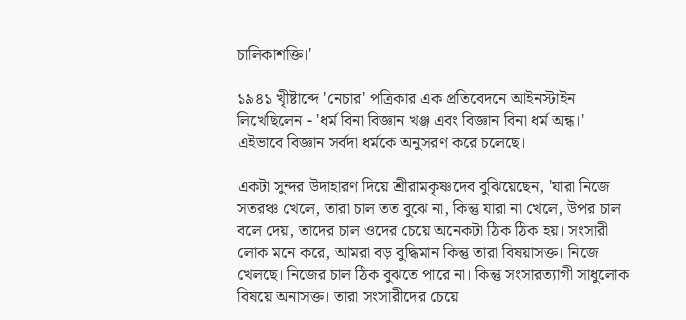চালিকাশক্তি।'

১৯৪১ খৃীষ্টাব্দে 'নেচার' পত্রিকার এক প্রতিবেদনে আইনস্টাইন লিখেছিলেন - 'ধর্ম বিনা বিজ্ঞান খঞ্জ এবং বিজ্ঞান বিনা ধর্ম অন্ধ।' এইভাবে বিজ্ঞান সর্বদা ধর্মকে অনুসরণ করে চলেছে।

একটা সুন্দর উদাহারণ দিয়ে শ্রীরামকৃষ্ণদেব বুঝিয়েছেন, 'যারা নিজে সতরঞ্চ খেলে, তারা চাল তত বুঝে না, কিন্তু যারা না খেলে, উপর চাল বলে দেয়, তাদের চাল ওদের চেয়ে অনেকটা ঠিক ঠিক হয়। সংসারী লোক মনে করে, আমরা বড় বুদ্ধিমান কিন্তু তারা বিষয়াসক্ত। নিজে খেলছে। নিজের চাল ঠিক বুঝতে পারে না। কিন্তু সংসারত্যাগী সাধুলোক বিষয়ে অনাসক্ত। তারা সংসারীদের চেয়ে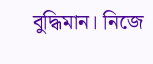বুদ্ধিমান। নিজে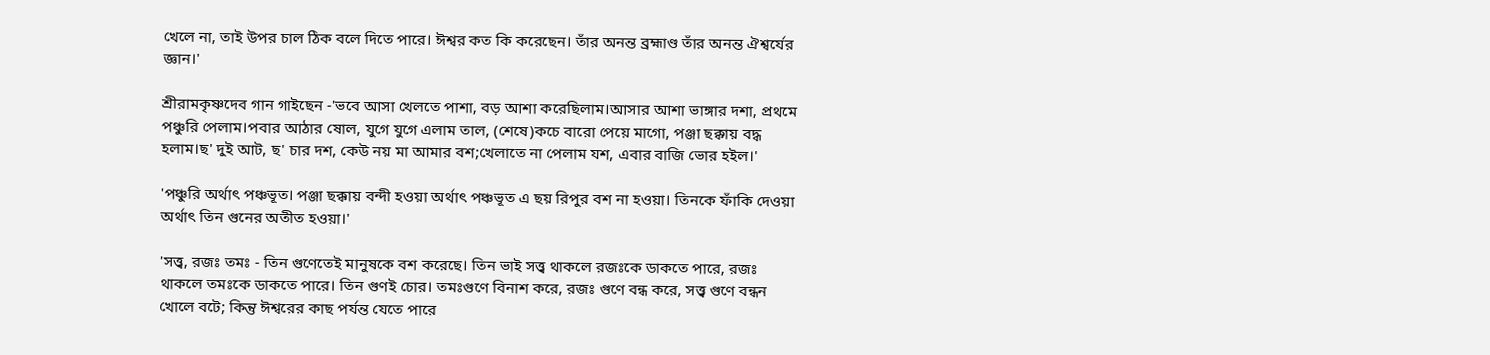খেলে না, তাই উপর চাল ঠিক বলে দিতে পারে। ঈশ্বর কত কি করেছেন। তাঁর অনন্ত ব্রহ্মাণ্ড তাঁর অনন্ত ঐশ্বর্যের জ্ঞান।'

শ্রীরামকৃষ্ণদেব গান গাইছেন -'ভবে আসা খেলতে পাশা, বড় আশা করেছিলাম।আসার আশা ভাঙ্গার দশা, প্রথমে পঞ্চুরি পেলাম।পবার আঠার ষোল, যুগে যুগে এলাম তাল, (শেষে)কচে বারো পেয়ে মাগো, পঞ্জা ছক্কায় বদ্ধ হলাম।ছ' দুই আট, ছ' চার দশ, কেউ নয় মা আমার বশ;খেলাতে না পেলাম যশ, এবার বাজি ভোর হইল।'

'পঞ্চুরি অর্থাৎ পঞ্চভূত। পঞ্জা ছক্কায় বন্দী হওয়া অর্থাৎ পঞ্চভূত এ ছয় রিপুর বশ না হওয়া। তিনকে ফাঁকি দেওয়া অর্থাৎ তিন গুনের অতীত হওয়া।'

'সত্ত্ব, রজঃ তমঃ - তিন গুণেতেই মানুষকে বশ করেছে। তিন ভাই সত্ত্ব থাকলে রজঃকে ডাকতে পারে, রজঃ থাকলে তমঃকে ডাকতে পারে। তিন গুণই চোর। তমঃগুণে বিনাশ করে, রজঃ গুণে বন্ধ করে, সত্ত্ব গুণে বন্ধন খোলে বটে; কিন্তু ঈশ্বরের কাছ পর্যন্ত যেতে পারে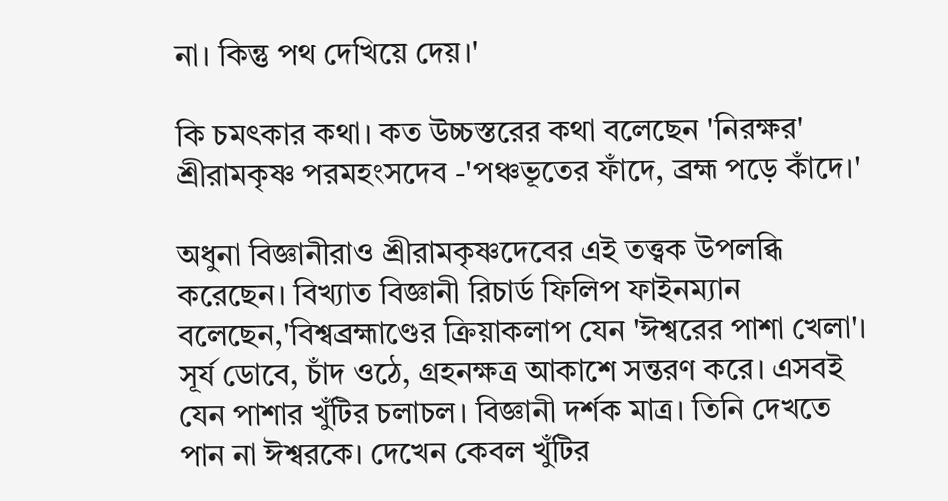না। কিন্তু পথ দেখিয়ে দেয়।'

কি চমৎকার কথা। কত উচ্চস্তরের কথা বলেছেন 'নিরক্ষর' শ্রীরামকৃষ্ণ পরমহংসদেব -'পঞ্চভূতের ফাঁদে, ব্রহ্ম পড়ে কাঁদে।'

অধুনা বিজ্ঞানীরাও শ্রীরামকৃষ্ণদেবের এই তত্ত্বক উপলব্ধি করেছেন। বিখ্যাত বিজ্ঞানী রিচার্ড ফিলিপ ফাইনম্যান বলেছেন,'বিশ্বব্রহ্মাণ্ডের ক্রিয়াকলাপ যেন 'ঈশ্বরের পাশা খেলা'। সূর্য ডোবে, চাঁদ ওঠে, গ্রহনক্ষত্র আকাশে সন্তরণ করে। এসবই যেন পাশার খুঁটির চলাচল। বিজ্ঞানী দর্শক মাত্র। তিনি দেখতে পান না ঈশ্বরকে। দেখেন কেবল খুঁটির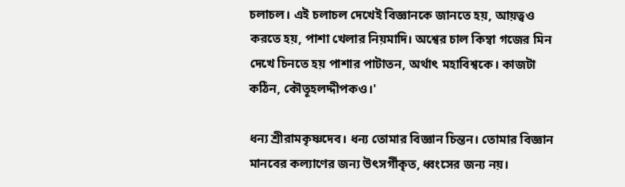চলাচল। এই চলাচল দেখেই বিজ্ঞানকে জানতে হয়, আয়ত্বও করতে হয়, পাশা খেলার নিয়মাদি। অশ্বের চাল কিম্বা গজের মিন দেখে চিনতে হয় পাশার পাটাতন, অর্থাৎ মহাবিশ্বকে। কাজটা কঠিন, কৌতূহলদ্দীপকও।'

ধন্য শ্রীরামকৃষ্ণদেব। ধন্য তোমার বিজ্ঞান চিন্তন। তোমার বিজ্ঞান মানবের কল্যাণের জন্য উৎসর্গীকৃত, ধ্বংসের জন্য নয়।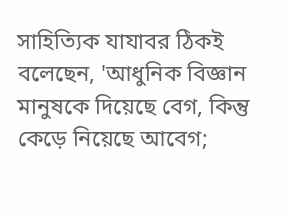সাহিত্যিক যাযাবর ঠিকই বলেছেন, 'আধুনিক বিজ্ঞান মানুষকে দিয়েছে বেগ, কিন্তু কেড়ে নিয়েছে আবেগ;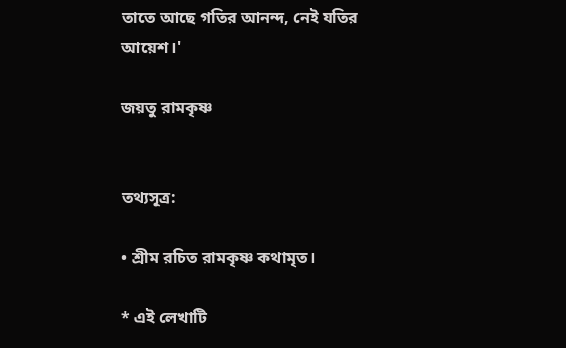তাতে আছে গতির আনন্দ, নেই যতির আয়েশ।'

জয়তু রামকৃষ্ণ


তথ্যসূত্র:

• শ্রীম রচিত রামকৃষ্ণ কথামৃত।

* এই লেখাটি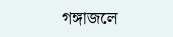গঙ্গাজলে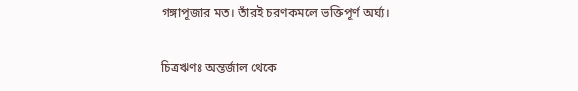গঙ্গাপূজার মত। তাঁরই চরণকমলে ভক্তিপূর্ণ অর্ঘ্য।

চিত্রঋণঃ অন্তর্জাল থেকে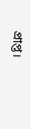প্রাপ্ত।